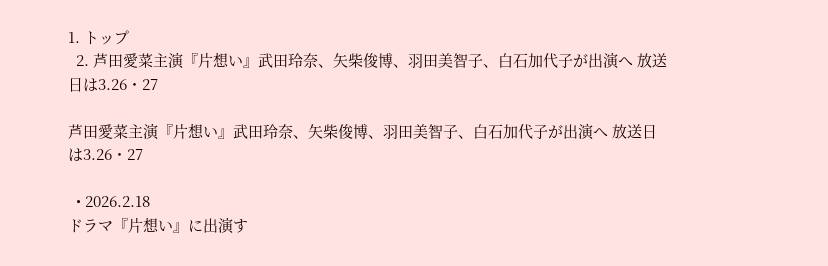1. トップ
  2. 芦田愛菜主演『片想い』武田玲奈、矢柴俊博、羽田美智子、白石加代子が出演へ 放送日は3.26・27

芦田愛菜主演『片想い』武田玲奈、矢柴俊博、羽田美智子、白石加代子が出演へ 放送日は3.26・27

  • 2026.2.18
ドラマ『片想い』に出演す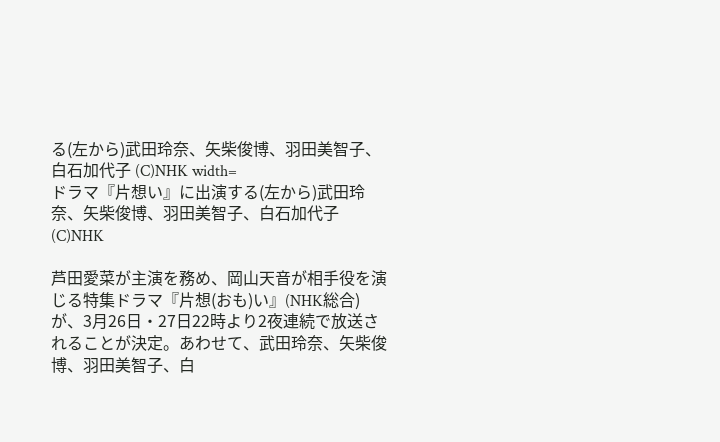る(左から)武田玲奈、矢柴俊博、羽田美智子、白石加代子 (C)NHK width=
ドラマ『片想い』に出演する(左から)武田玲奈、矢柴俊博、羽田美智子、白石加代子 (C)NHK

芦田愛菜が主演を務め、岡山天音が相手役を演じる特集ドラマ『片想(おも)い』(NHK総合)が、3月26日・27日22時より2夜連続で放送されることが決定。あわせて、武田玲奈、矢柴俊博、羽田美智子、白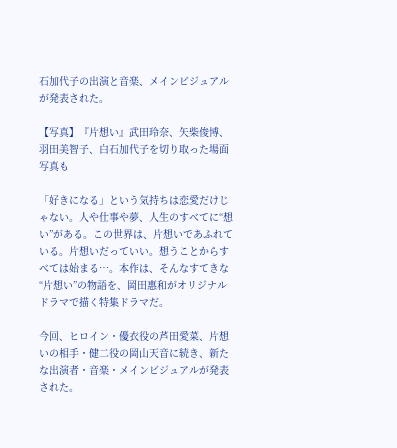石加代子の出演と音楽、メインビジュアルが発表された。

【写真】『片想い』武田玲奈、矢柴俊博、羽田美智子、白石加代子を切り取った場面写真も

「好きになる」という気持ちは恋愛だけじゃない。人や仕事や夢、人生のすべてに“想い”がある。この世界は、片想いであふれている。片想いだっていい。想うことからすべては始まる…。本作は、そんなすてきな“片想い”の物語を、岡田惠和がオリジナルドラマで描く特集ドラマだ。

今回、ヒロイン・優衣役の芦田愛菜、片想いの相手・健二役の岡山天音に続き、新たな出演者・音楽・メインビジュアルが発表された。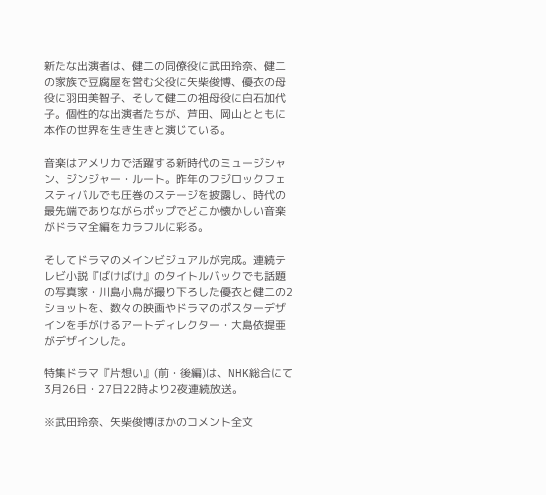新たな出演者は、健二の同僚役に武田玲奈、健二の家族で豆腐屋を営む父役に矢柴俊博、優衣の母役に羽田美智子、そして健二の祖母役に白石加代子。個性的な出演者たちが、芦田、岡山とともに本作の世界を生き生きと演じている。

音楽はアメリカで活躍する新時代のミュージシャン、ジンジャー・ルート。昨年のフジロックフェスティバルでも圧巻のステージを披露し、時代の最先端でありながらポップでどこか懐かしい音楽がドラマ全編をカラフルに彩る。

そしてドラマのメインビジュアルが完成。連続テレビ小説『ばけばけ』のタイトルバックでも話題の写真家・川島小鳥が撮り下ろした優衣と健二の2ショットを、数々の映画やドラマのポスターデザインを手がけるアートディレクター・大島依提亜がデザインした。

特集ドラマ『片想い』(前・後編)は、NHK総合にて3月26日・27日22時より2夜連続放送。

※武田玲奈、矢柴俊博ほかのコメント全文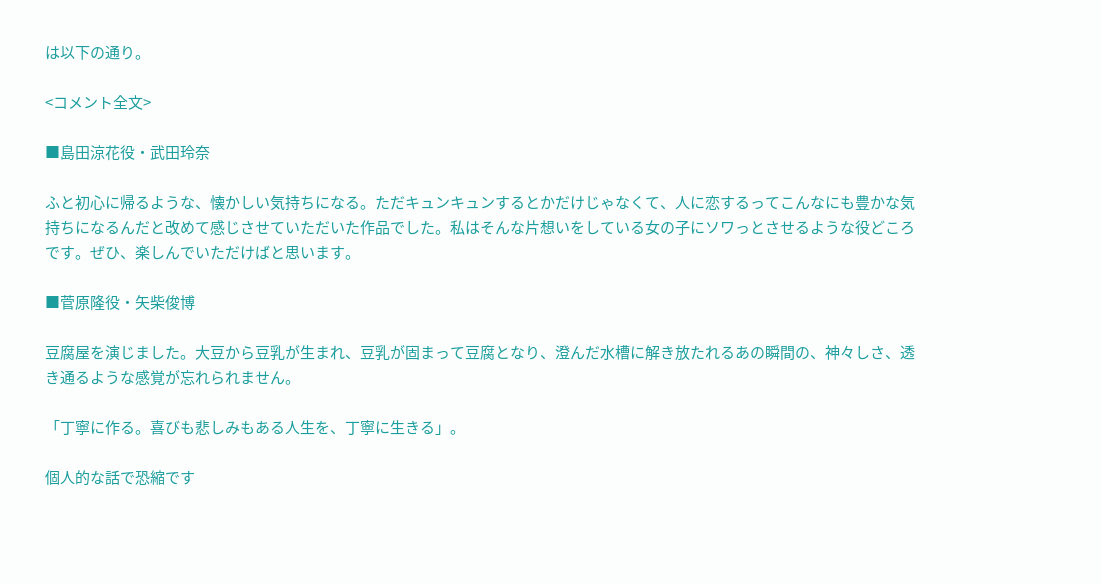は以下の通り。

<コメント全文>

■島田涼花役・武田玲奈

ふと初心に帰るような、懐かしい気持ちになる。ただキュンキュンするとかだけじゃなくて、人に恋するってこんなにも豊かな気持ちになるんだと改めて感じさせていただいた作品でした。私はそんな片想いをしている女の子にソワっとさせるような役どころです。ぜひ、楽しんでいただけばと思います。

■菅原隆役・矢柴俊博

豆腐屋を演じました。大豆から豆乳が生まれ、豆乳が固まって豆腐となり、澄んだ水槽に解き放たれるあの瞬間の、神々しさ、透き通るような感覚が忘れられません。

「丁寧に作る。喜びも悲しみもある人生を、丁寧に生きる」。

個人的な話で恐縮です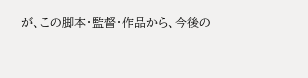が、この脚本・監督・作品から、今後の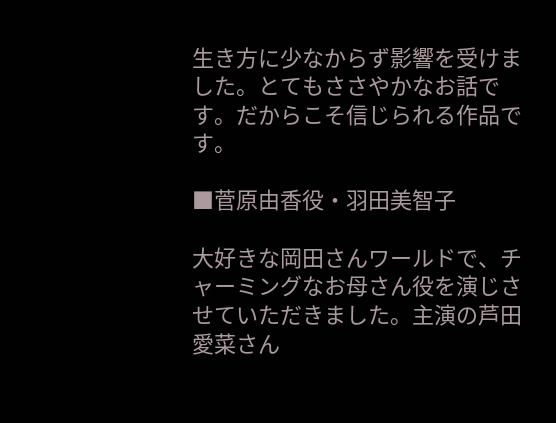生き方に少なからず影響を受けました。とてもささやかなお話です。だからこそ信じられる作品です。

■菅原由香役・羽田美智子

大好きな岡田さんワールドで、チャーミングなお母さん役を演じさせていただきました。主演の芦田愛菜さん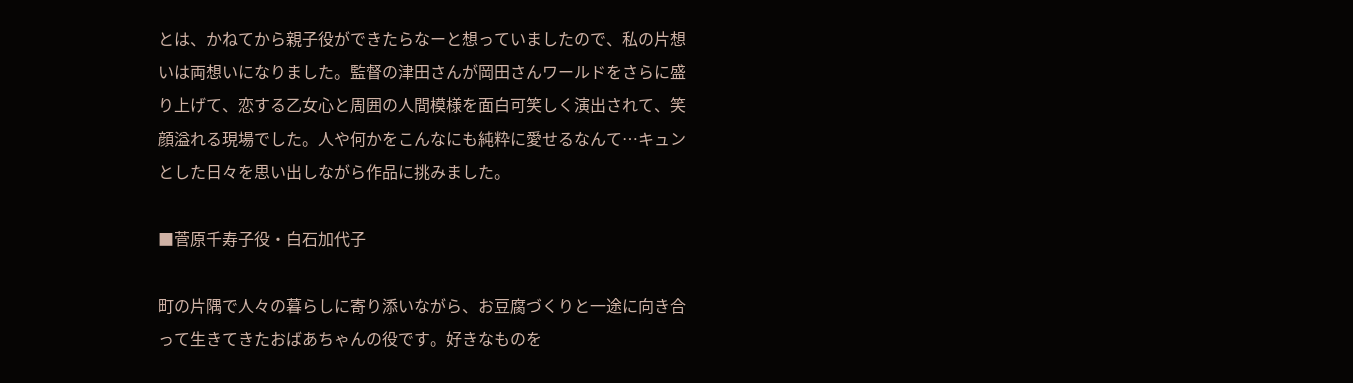とは、かねてから親子役ができたらなーと想っていましたので、私の片想いは両想いになりました。監督の津田さんが岡田さんワールドをさらに盛り上げて、恋する乙女心と周囲の人間模様を面白可笑しく演出されて、笑顔溢れる現場でした。人や何かをこんなにも純粋に愛せるなんて…キュンとした日々を思い出しながら作品に挑みました。

■菅原千寿子役・白石加代子

町の片隅で人々の暮らしに寄り添いながら、お豆腐づくりと一途に向き合って生きてきたおばあちゃんの役です。好きなものを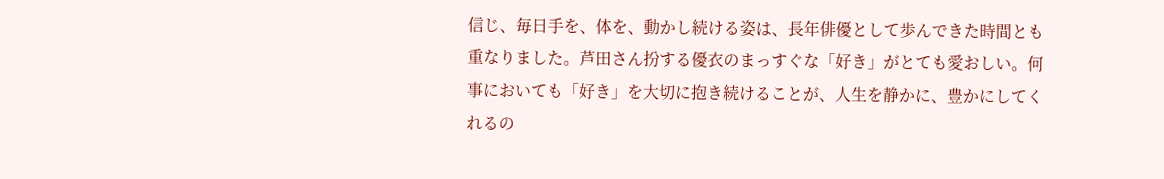信じ、毎日手を、体を、動かし続ける姿は、長年俳優として歩んできた時間とも重なりました。芦田さん扮する優衣のまっすぐな「好き」がとても愛おしい。何事においても「好き」を大切に抱き続けることが、人生を静かに、豊かにしてくれるの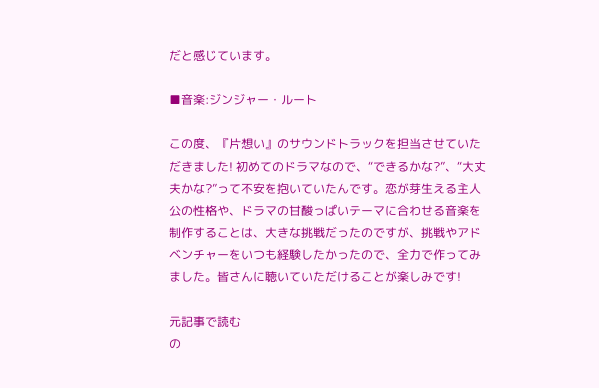だと感じています。

■音楽:ジンジャー・ルート

この度、『片想い』のサウンドトラックを担当させていただきました! 初めてのドラマなので、“できるかな?”、“大丈夫かな?”って不安を抱いていたんです。恋が芽生える主人公の性格や、ドラマの甘酸っぱいテーマに合わせる音楽を制作することは、大きな挑戦だったのですが、挑戦やアドベンチャーをいつも経験したかったので、全力で作ってみました。皆さんに聴いていただけることが楽しみです!

元記事で読む
の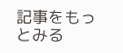記事をもっとみる